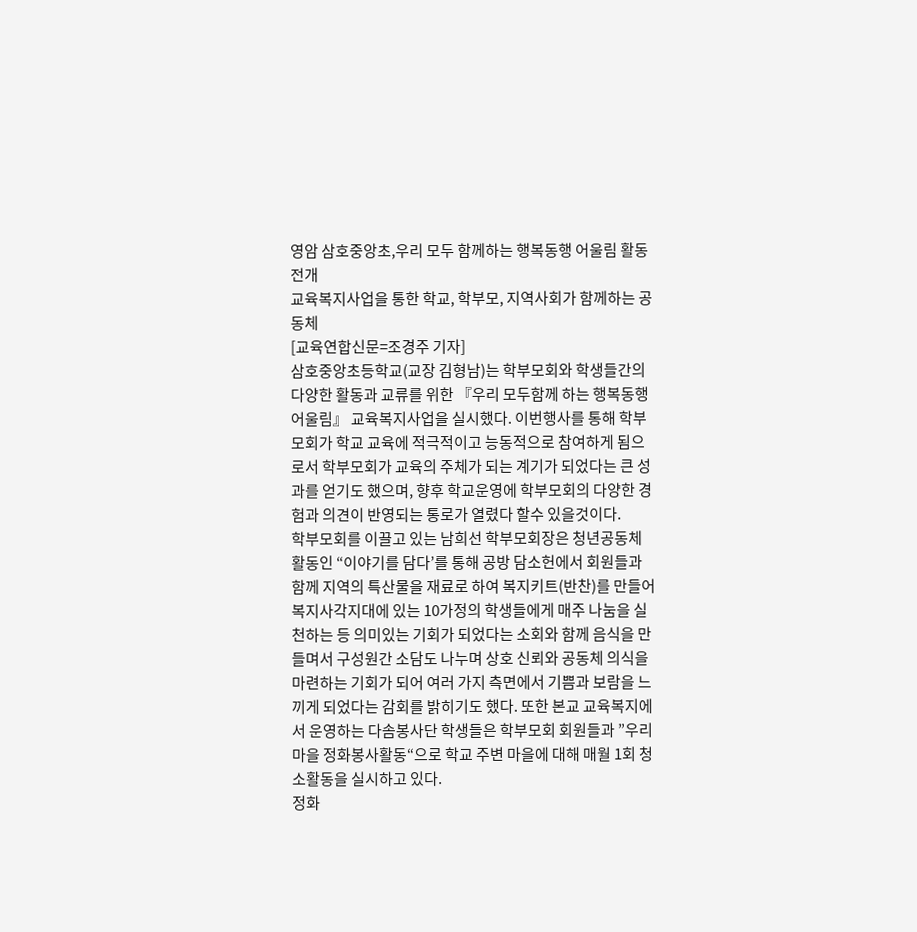영암 삼호중앙초,우리 모두 함께하는 행복동행 어울림 활동 전개
교육복지사업을 통한 학교, 학부모, 지역사회가 함께하는 공동체
[교육연합신문=조경주 기자]
삼호중앙초등학교(교장 김형남)는 학부모회와 학생들간의 다양한 활동과 교류를 위한 『우리 모두함께 하는 행복동행 어울림』 교육복지사업을 실시했다. 이번행사를 통해 학부모회가 학교 교육에 적극적이고 능동적으로 참여하게 됨으로서 학부모회가 교육의 주체가 되는 계기가 되었다는 큰 성과를 얻기도 했으며, 향후 학교운영에 학부모회의 다양한 경험과 의견이 반영되는 통로가 열렸다 할수 있을것이다.
학부모회를 이끌고 있는 남희선 학부모회장은 청년공동체 활동인 “이야기를 담다’를 통해 공방 담소헌에서 회원들과 함께 지역의 특산물을 재료로 하여 복지키트(반찬)를 만들어 복지사각지대에 있는 10가정의 학생들에게 매주 나눔을 실천하는 등 의미있는 기회가 되었다는 소회와 함께 음식을 만들며서 구성원간 소담도 나누며 상호 신뢰와 공동체 의식을 마련하는 기회가 되어 여러 가지 측면에서 기쁨과 보람을 느끼게 되었다는 감회를 밝히기도 했다. 또한 본교 교육복지에서 운영하는 다솜봉사단 학생들은 학부모회 회원들과 ”우리마을 정화봉사활동“으로 학교 주변 마을에 대해 매월 1회 청소활동을 실시하고 있다.
정화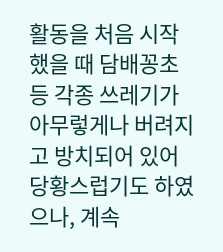활동을 처음 시작했을 때 담배꽁초등 각종 쓰레기가 아무렇게나 버려지고 방치되어 있어 당황스럽기도 하였으나, 계속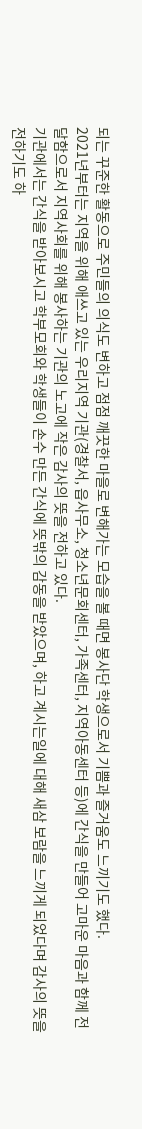되는 꾸준한 활동으로 주민들의 의식도 변하고 점점 깨끗한 마을로 변해가는 모습을 볼 때면 봉사단 학생으로서 기쁨과 즐거움도 느끼기도 했다.
2021년부터는 지역을 위해 애쓰고 있는 우리지역 기관(경찰서, 읍사무소, 청소년문회센터, 가족센터, 지역아동센터 등)에 간식을 만들어 고마운 마음과 함께 전달함으로서 지역사회를 위해 봉사하는 기관의 노고에 작은 감사의 뜻을 전하고 있다.
기관에서는 간식을 받아보시고 학부모회와 학생들이 손수 만든 간식에 뜻밖의 감동을 받았으며, 하고 계시는일에 대해 새삼 보람을 느끼게 되었다며 감사의 뜻을 전하기도 하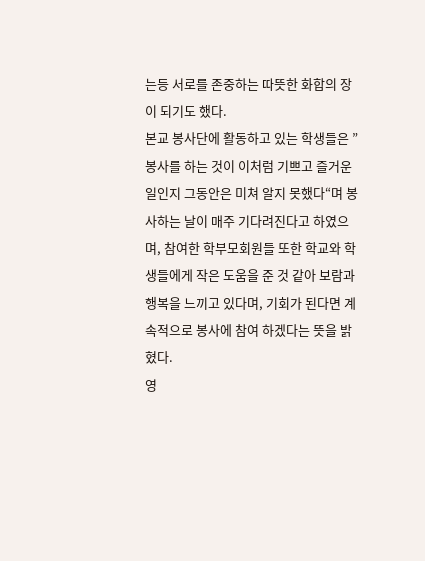는등 서로를 존중하는 따뜻한 화합의 장이 되기도 했다.
본교 봉사단에 활동하고 있는 학생들은 ”봉사를 하는 것이 이처럼 기쁘고 즐거운 일인지 그동안은 미쳐 알지 못했다“며 봉사하는 날이 매주 기다려진다고 하였으며, 참여한 학부모회원들 또한 학교와 학생들에게 작은 도움을 준 것 같아 보람과 행복을 느끼고 있다며, 기회가 된다면 계속적으로 봉사에 참여 하겠다는 뜻을 밝혔다.
영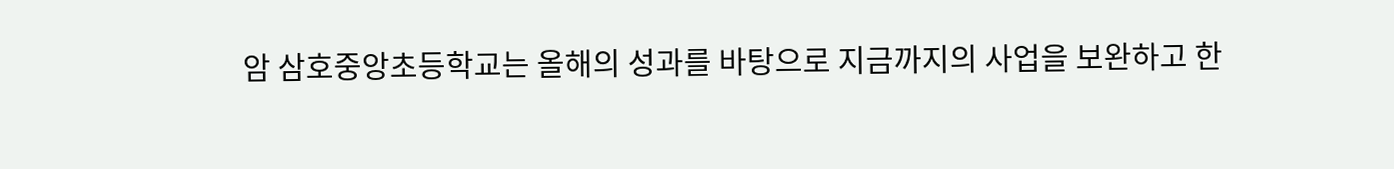암 삼호중앙초등학교는 올해의 성과를 바탕으로 지금까지의 사업을 보완하고 한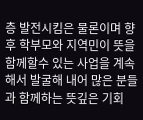층 발전시킴은 물론이며 향후 학부모와 지역민이 뜻을 함께할수 있는 사업을 계속해서 발굴해 내어 많은 분들과 함께하는 뜻깊은 기회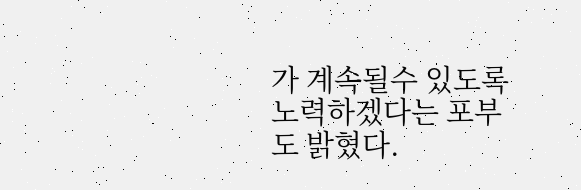가 계속될수 있도록 노력하겠다는 포부도 밝혔다.